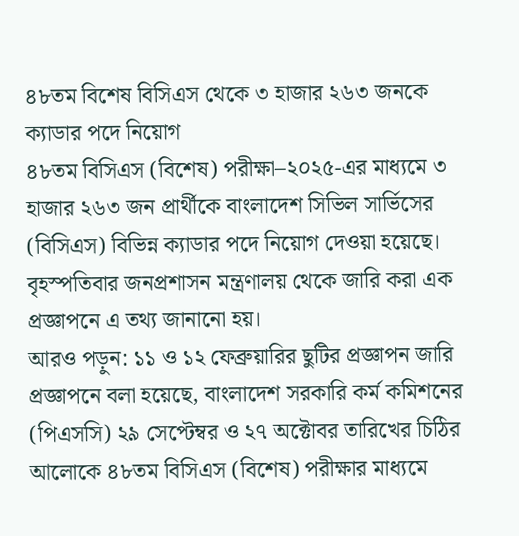৪৮তম বিশেষ বিসিএস থেকে ৩ হাজার ২৬৩ জনকে ক্যাডার পদে নিয়োগ
৪৮তম বিসিএস (বিশেষ) পরীক্ষা–২০২৫-এর মাধ্যমে ৩ হাজার ২৬৩ জন প্রার্থীকে বাংলাদেশ সিভিল সার্ভিসের (বিসিএস) বিভিন্ন ক্যাডার পদে নিয়োগ দেওয়া হয়েছে।
বৃহস্পতিবার জনপ্রশাসন মন্ত্রণালয় থেকে জারি করা এক প্রজ্ঞাপনে এ তথ্য জানানো হয়।
আরও পড়ুন: ১১ ও ১২ ফেব্রুয়ারির ছুটির প্রজ্ঞাপন জারি
প্রজ্ঞাপনে বলা হয়েছে, বাংলাদেশ সরকারি কর্ম কমিশনের (পিএসসি) ২৯ সেপ্টেম্বর ও ২৭ অক্টোবর তারিখের চিঠির আলোকে ৪৮তম বিসিএস (বিশেষ) পরীক্ষার মাধ্যমে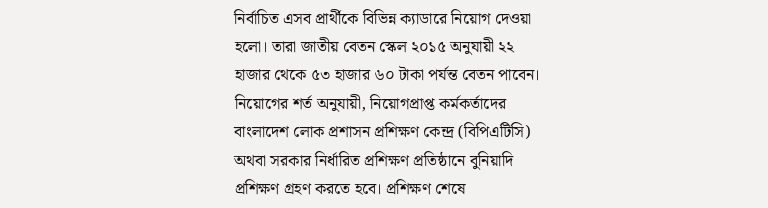নির্বাচিত এসব প্রার্থীকে বিভিন্ন ক্যাডারে নিয়োগ দেওয়া হলো। তারা জাতীয় বেতন স্কেল ২০১৫ অনুযায়ী ২২ হাজার থেকে ৫৩ হাজার ৬০ টাকা পর্যন্ত বেতন পাবেন।
নিয়োগের শর্ত অনুযায়ী, নিয়োগপ্রাপ্ত কর্মকর্তাদের বাংলাদেশ লোক প্রশাসন প্রশিক্ষণ কেন্দ্র (বিপিএটিসি) অথবা সরকার নির্ধারিত প্রশিক্ষণ প্রতিষ্ঠানে বুনিয়াদি প্রশিক্ষণ গ্রহণ করতে হবে। প্রশিক্ষণ শেষে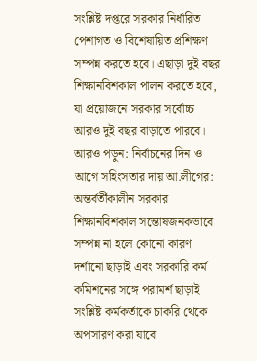সংশ্লিষ্ট দপ্তরে সরকার নির্ধারিত পেশাগত ও বিশেষায়িত প্রশিক্ষণ সম্পন্ন করতে হবে। এছাড়া দুই বছর শিক্ষানবিশকাল পালন করতে হবে, যা প্রয়োজনে সরকার সর্বোচ্চ আরও দুই বছর বাড়াতে পারবে।
আরও পড়ুন: নির্বাচনের দিন ও আগে সহিংসতার দায় আ.লীগের: অন্তর্বর্তীকালীন সরকার
শিক্ষানবিশকাল সন্তোষজনকভাবে সম্পন্ন না হলে কোনো কারণ দর্শানো ছাড়াই এবং সরকারি কর্ম কমিশনের সঙ্গে পরামর্শ ছাড়াই সংশ্লিষ্ট কর্মকর্তাকে চাকরি থেকে অপসারণ করা যাবে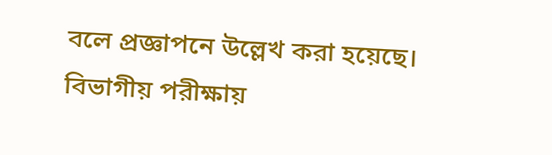বলে প্রজ্ঞাপনে উল্লেখ করা হয়েছে। বিভাগীয় পরীক্ষায়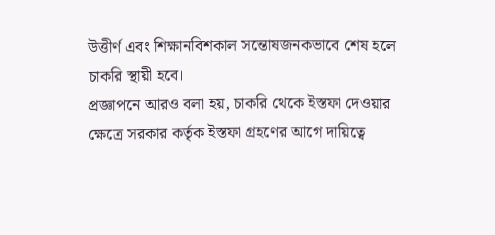উত্তীর্ণ এবং শিক্ষানবিশকাল সন্তোষজনকভাবে শেষ হলে চাকরি স্থায়ী হবে।
প্রজ্ঞাপনে আরও বলা হয়, চাকরি থেকে ইস্তফা দেওয়ার ক্ষেত্রে সরকার কর্তৃক ইস্তফা গ্রহণের আগে দায়িত্বে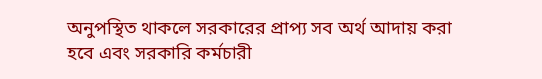অনুপস্থিত থাকলে সরকারের প্রাপ্য সব অর্থ আদায় করা হবে এবং সরকারি কর্মচারী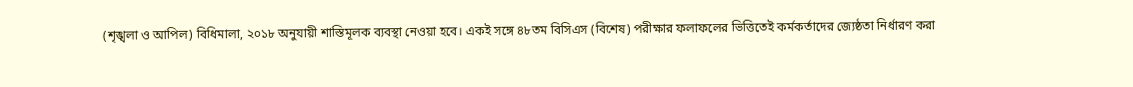(শৃঙ্খলা ও আপিল) বিধিমালা, ২০১৮ অনুযায়ী শাস্তিমূলক ব্যবস্থা নেওয়া হবে। একই সঙ্গে ৪৮তম বিসিএস (বিশেষ) পরীক্ষার ফলাফলের ভিত্তিতেই কর্মকর্তাদের জ্যেষ্ঠতা নির্ধারণ করা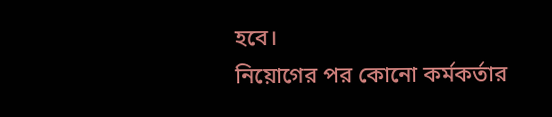হবে।
নিয়োগের পর কোনো কর্মকর্তার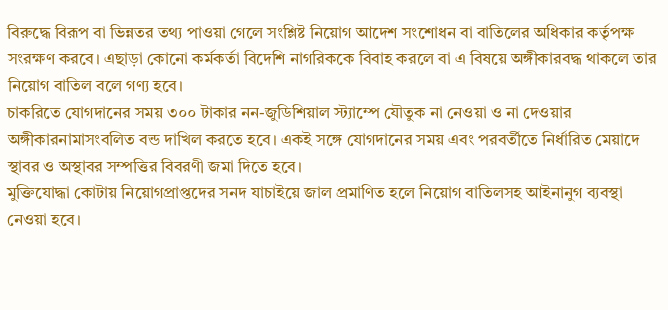বিরুদ্ধে বিরূপ বা ভিন্নতর তথ্য পাওয়া গেলে সংশ্লিষ্ট নিয়োগ আদেশ সংশোধন বা বাতিলের অধিকার কর্তৃপক্ষ সংরক্ষণ করবে। এছাড়া কোনো কর্মকর্তা বিদেশি নাগরিককে বিবাহ করলে বা এ বিষয়ে অঙ্গীকারবদ্ধ থাকলে তার নিয়োগ বাতিল বলে গণ্য হবে।
চাকরিতে যোগদানের সময় ৩০০ টাকার নন-জুডিশিয়াল স্ট্যাম্পে যৌতুক না নেওয়া ও না দেওয়ার অঙ্গীকারনামাসংবলিত বন্ড দাখিল করতে হবে। একই সঙ্গে যোগদানের সময় এবং পরবর্তীতে নির্ধারিত মেয়াদে স্থাবর ও অস্থাবর সম্পত্তির বিবরণী জমা দিতে হবে।
মুক্তিযোদ্ধা কোটায় নিয়োগপ্রাপ্তদের সনদ যাচাইয়ে জাল প্রমাণিত হলে নিয়োগ বাতিলসহ আইনানুগ ব্যবস্থা নেওয়া হবে।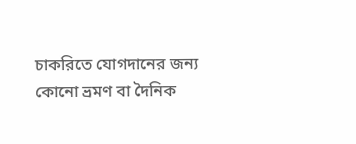চাকরিতে যোগদানের জন্য কোনো ভ্রমণ বা দৈনিক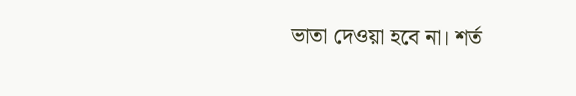ভাতা দেওয়া হবে না। শর্ত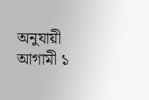অনুযায়ী আগামী ১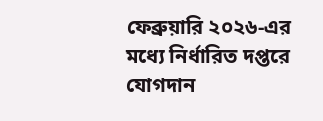ফেব্রুয়ারি ২০২৬-এর মধ্যে নির্ধারিত দপ্তরে যোগদান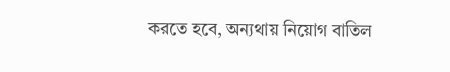করতে হবে, অন্যথায় নিয়োগ বাতিল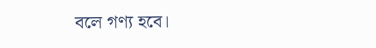বলে গণ্য হবে।